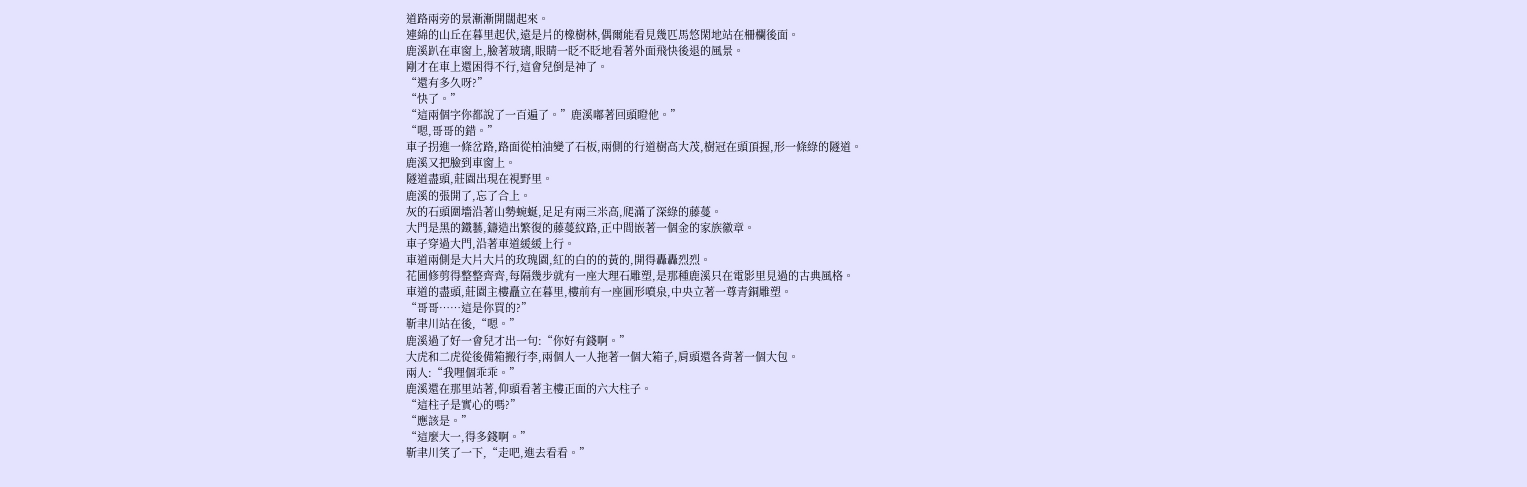道路兩旁的景漸漸開闊起來。
連綿的山丘在暮里起伏,遠是片的橡樹林,偶爾能看見幾匹馬悠閑地站在柵欄後面。
鹿溪趴在車窗上,臉著玻璃,眼睛一眨不眨地看著外面飛快後退的風景。
剛才在車上還困得不行,這會兒倒是神了。
“還有多久呀?”
“快了。”
“這兩個字你都說了一百遍了。”鹿溪嘟著回頭瞪他。”
“嗯,哥哥的錯。”
車子拐進一條岔路,路面從柏油變了石板,兩側的行道樹高大茂,樹冠在頭頂握,形一條綠的隧道。
鹿溪又把臉到車窗上。
隧道盡頭,莊園出現在視野里。
鹿溪的張開了,忘了合上。
灰的石頭圍墻沿著山勢蜿蜒,足足有兩三米高,爬滿了深綠的藤蔓。
大門是黑的鐵藝,鑄造出繁復的藤蔓紋路,正中間嵌著一個金的家族徽章。
車子穿過大門,沿著車道緩緩上行。
車道兩側是大片大片的玫瑰園,紅的白的的黃的,開得轟轟烈烈。
花圃修剪得整整齊齊,每隔幾步就有一座大理石雕塑,是那種鹿溪只在電影里見過的古典風格。
車道的盡頭,莊園主樓矗立在暮里,樓前有一座圓形噴泉,中央立著一尊青銅雕塑。
“哥哥……這是你買的?”
靳聿川站在後,“嗯。”
鹿溪過了好一會兒才出一句:“你好有錢啊。”
大虎和二虎從後備箱搬行李,兩個人一人拖著一個大箱子,肩頭還各背著一個大包。
兩人:“我哩個乖乖。”
鹿溪還在那里站著,仰頭看著主樓正面的六大柱子。
“這柱子是實心的嗎?”
“應該是。”
“這麼大一,得多錢啊。”
靳聿川笑了一下,“走吧,進去看看。”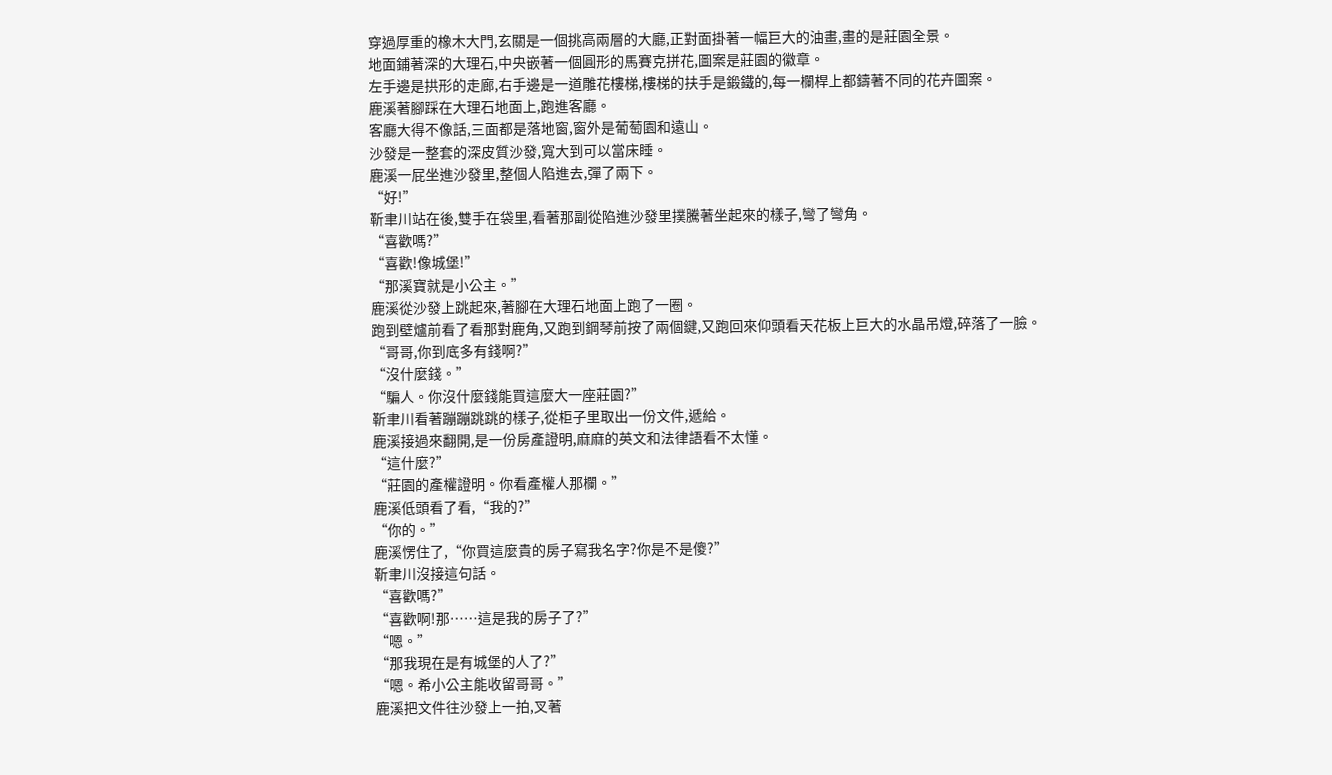穿過厚重的橡木大門,玄關是一個挑高兩層的大廳,正對面掛著一幅巨大的油畫,畫的是莊園全景。
地面鋪著深的大理石,中央嵌著一個圓形的馬賽克拼花,圖案是莊園的徽章。
左手邊是拱形的走廊,右手邊是一道雕花樓梯,樓梯的扶手是鍛鐵的,每一欄桿上都鑄著不同的花卉圖案。
鹿溪著腳踩在大理石地面上,跑進客廳。
客廳大得不像話,三面都是落地窗,窗外是葡萄園和遠山。
沙發是一整套的深皮質沙發,寬大到可以當床睡。
鹿溪一屁坐進沙發里,整個人陷進去,彈了兩下。
“好!”
靳聿川站在後,雙手在袋里,看著那副從陷進沙發里撲騰著坐起來的樣子,彎了彎角。
“喜歡嗎?”
“喜歡!像城堡!”
“那溪寶就是小公主。”
鹿溪從沙發上跳起來,著腳在大理石地面上跑了一圈。
跑到壁爐前看了看那對鹿角,又跑到鋼琴前按了兩個鍵,又跑回來仰頭看天花板上巨大的水晶吊燈,碎落了一臉。
“哥哥,你到底多有錢啊?”
“沒什麼錢。”
“騙人。你沒什麼錢能買這麼大一座莊園?”
靳聿川看著蹦蹦跳跳的樣子,從柜子里取出一份文件,遞給。
鹿溪接過來翻開,是一份房產證明,麻麻的英文和法律語看不太懂。
“這什麼?”
“莊園的產權證明。你看產權人那欄。”
鹿溪低頭看了看,“我的?”
“你的。”
鹿溪愣住了,“你買這麼貴的房子寫我名字?你是不是傻?”
靳聿川沒接這句話。
“喜歡嗎?”
“喜歡啊!那……這是我的房子了?”
“嗯。”
“那我現在是有城堡的人了?”
“嗯。希小公主能收留哥哥。”
鹿溪把文件往沙發上一拍,叉著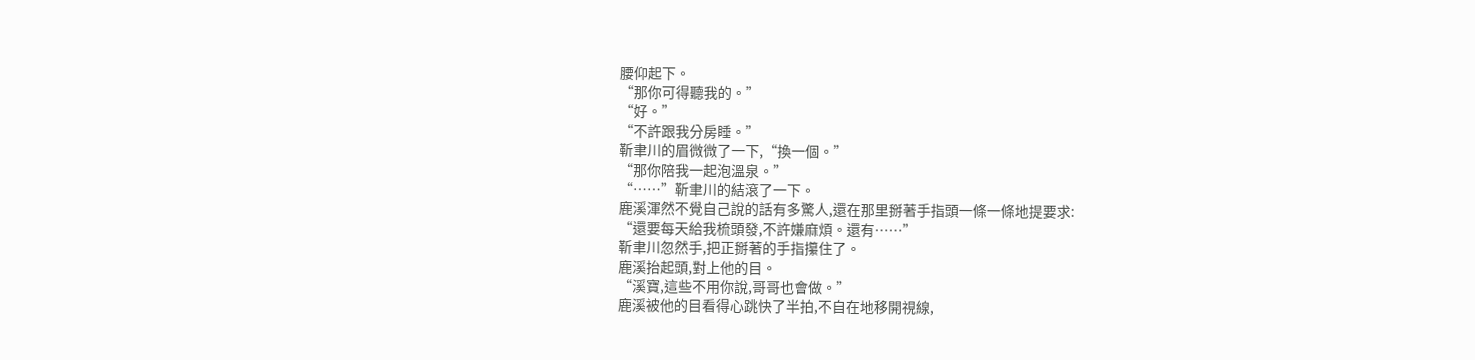腰仰起下。
“那你可得聽我的。”
“好。”
“不許跟我分房睡。”
靳聿川的眉微微了一下,“換一個。”
“那你陪我一起泡溫泉。”
“……”靳聿川的結滾了一下。
鹿溪渾然不覺自己說的話有多驚人,還在那里掰著手指頭一條一條地提要求:
“還要每天給我梳頭發,不許嫌麻煩。還有……”
靳聿川忽然手,把正掰著的手指攥住了。
鹿溪抬起頭,對上他的目。
“溪寶,這些不用你說,哥哥也會做。”
鹿溪被他的目看得心跳快了半拍,不自在地移開視線,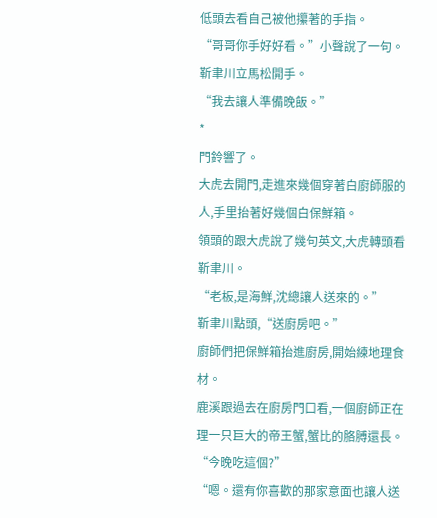低頭去看自己被他攥著的手指。
“哥哥你手好好看。”小聲說了一句。
靳聿川立馬松開手。
“我去讓人準備晚飯。”
*
門鈴響了。
大虎去開門,走進來幾個穿著白廚師服的人,手里抬著好幾個白保鮮箱。
領頭的跟大虎說了幾句英文,大虎轉頭看靳聿川。
“老板,是海鮮,沈總讓人送來的。”
靳聿川點頭,“送廚房吧。”
廚師們把保鮮箱抬進廚房,開始練地理食材。
鹿溪跟過去在廚房門口看,一個廚師正在理一只巨大的帝王蟹,蟹比的胳膊還長。
“今晚吃這個?”
“嗯。還有你喜歡的那家意面也讓人送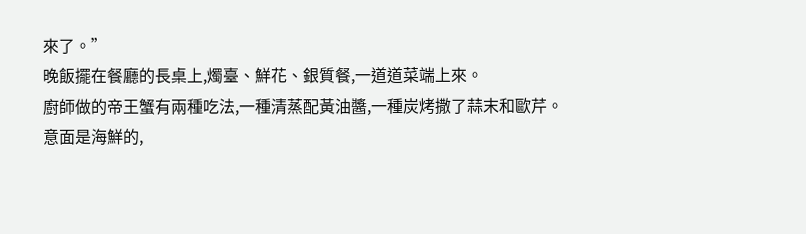來了。”
晚飯擺在餐廳的長桌上,燭臺、鮮花、銀質餐,一道道菜端上來。
廚師做的帝王蟹有兩種吃法,一種清蒸配黃油醬,一種炭烤撒了蒜末和歐芹。
意面是海鮮的,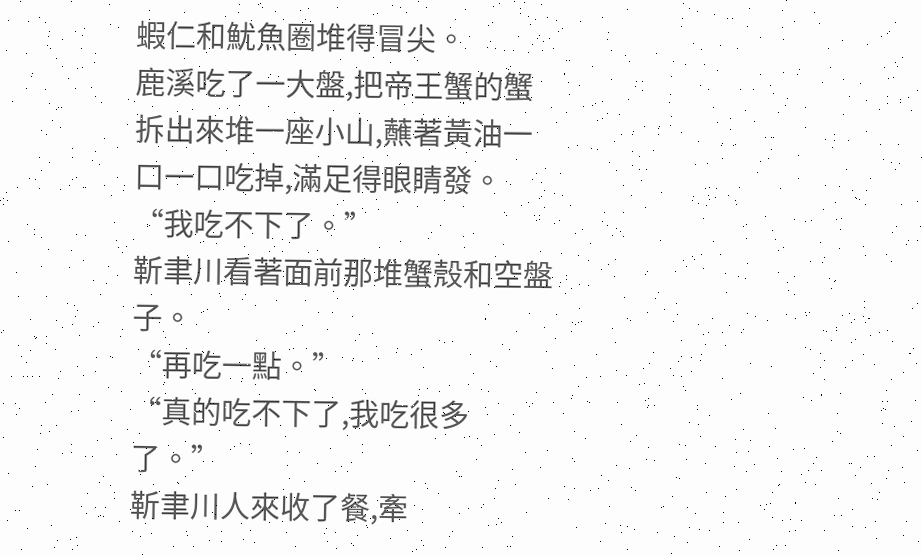蝦仁和魷魚圈堆得冒尖。
鹿溪吃了一大盤,把帝王蟹的蟹拆出來堆一座小山,蘸著黃油一口一口吃掉,滿足得眼睛發。
“我吃不下了。”
靳聿川看著面前那堆蟹殼和空盤子。
“再吃一點。”
“真的吃不下了,我吃很多了。”
靳聿川人來收了餐,牽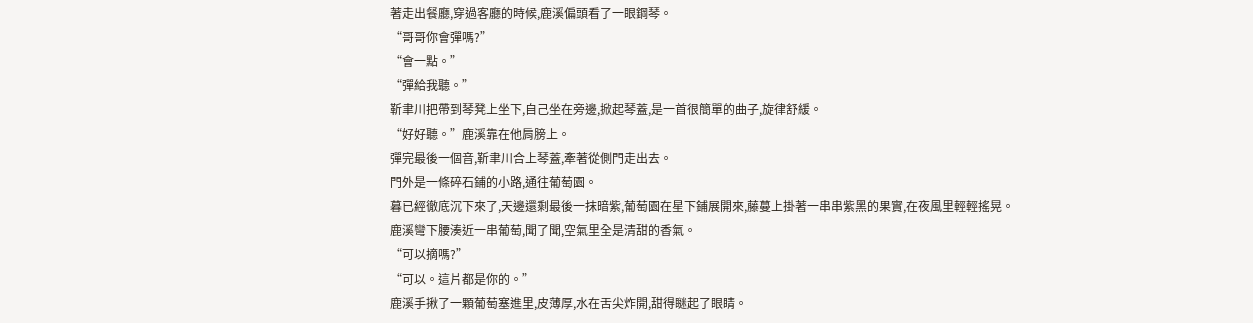著走出餐廳,穿過客廳的時候,鹿溪偏頭看了一眼鋼琴。
“哥哥你會彈嗎?”
“會一點。”
“彈給我聽。”
靳聿川把帶到琴凳上坐下,自己坐在旁邊,掀起琴蓋,是一首很簡單的曲子,旋律舒緩。
“好好聽。”鹿溪靠在他肩膀上。
彈完最後一個音,靳聿川合上琴蓋,牽著從側門走出去。
門外是一條碎石鋪的小路,通往葡萄園。
暮已經徹底沉下來了,天邊還剩最後一抹暗紫,葡萄園在星下鋪展開來,藤蔓上掛著一串串紫黑的果實,在夜風里輕輕搖晃。
鹿溪彎下腰湊近一串葡萄,聞了聞,空氣里全是清甜的香氣。
“可以摘嗎?”
“可以。這片都是你的。”
鹿溪手揪了一顆葡萄塞進里,皮薄厚,水在舌尖炸開,甜得瞇起了眼睛。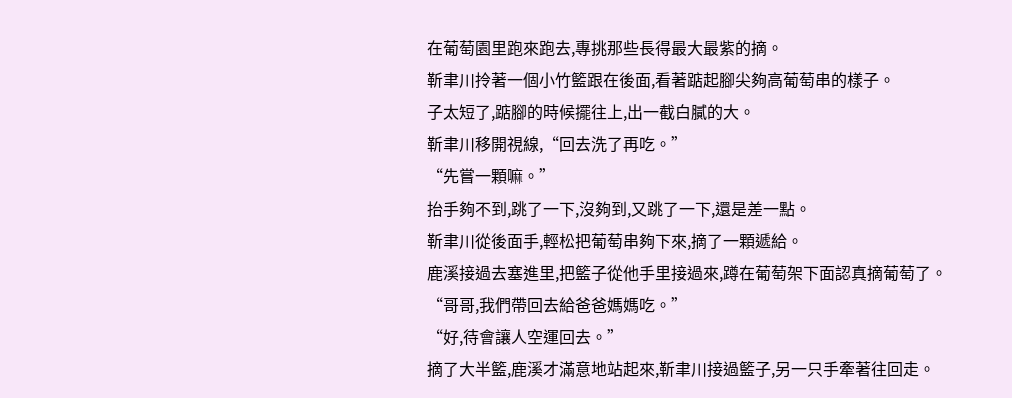在葡萄園里跑來跑去,專挑那些長得最大最紫的摘。
靳聿川拎著一個小竹籃跟在後面,看著踮起腳尖夠高葡萄串的樣子。
子太短了,踮腳的時候擺往上,出一截白膩的大。
靳聿川移開視線,“回去洗了再吃。”
“先嘗一顆嘛。”
抬手夠不到,跳了一下,沒夠到,又跳了一下,還是差一點。
靳聿川從後面手,輕松把葡萄串夠下來,摘了一顆遞給。
鹿溪接過去塞進里,把籃子從他手里接過來,蹲在葡萄架下面認真摘葡萄了。
“哥哥,我們帶回去給爸爸媽媽吃。”
“好,待會讓人空運回去。”
摘了大半籃,鹿溪才滿意地站起來,靳聿川接過籃子,另一只手牽著往回走。